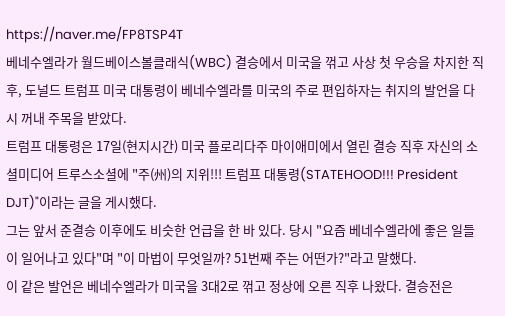https://naver.me/FP8TSP4T
베네수엘라가 월드베이스볼클래식(WBC) 결승에서 미국을 꺾고 사상 첫 우승을 차지한 직후, 도널드 트럼프 미국 대통령이 베네수엘라를 미국의 주로 편입하자는 취지의 발언을 다시 꺼내 주목을 받았다.
트럼프 대통령은 17일(현지시간) 미국 플로리다주 마이애미에서 열린 결승 직후 자신의 소셜미디어 트루스소셜에 "주(州)의 지위!!! 트럼프 대통령(STATEHOOD!!! President DJT)"이라는 글을 게시했다.
그는 앞서 준결승 이후에도 비슷한 언급을 한 바 있다. 당시 "요즘 베네수엘라에 좋은 일들이 일어나고 있다"며 "이 마법이 무엇일까? 51번째 주는 어떤가?"라고 말했다.
이 같은 발언은 베네수엘라가 미국을 3대2로 꺾고 정상에 오른 직후 나왔다. 결승전은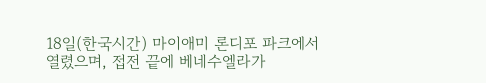18일(한국시간) 마이애미 론디포 파크에서 열렸으며, 접전 끝에 베네수엘라가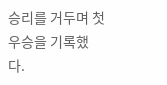승리를 거두며 첫 우승을 기록했다.